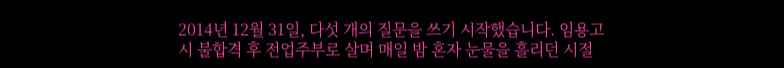2014년 12월 31일, 다섯 개의 질문을 쓰기 시작했습니다. 임용고시 불합격 후 전업주부로 살며 매일 밤 혼자 눈물을 흘리던 시절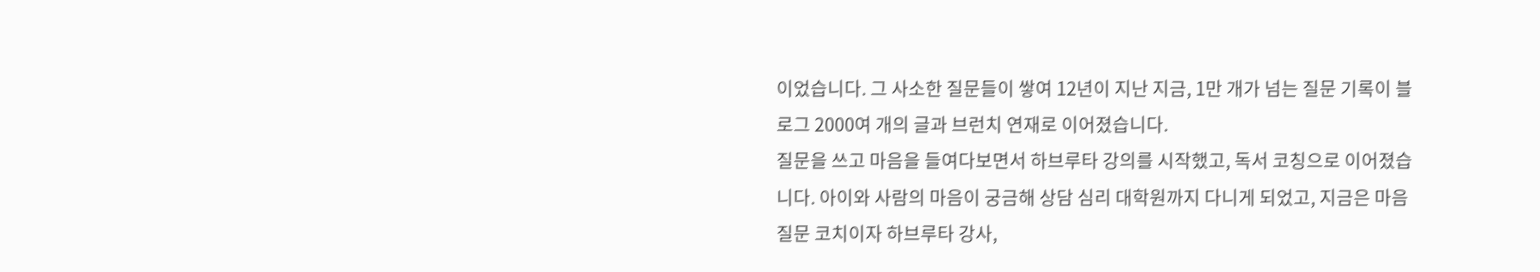이었습니다. 그 사소한 질문들이 쌓여 12년이 지난 지금, 1만 개가 넘는 질문 기록이 블로그 2000여 개의 글과 브런치 연재로 이어졌습니다.
질문을 쓰고 마음을 들여다보면서 하브루타 강의를 시작했고, 독서 코칭으로 이어졌습니다. 아이와 사람의 마음이 궁금해 상담 심리 대학원까지 다니게 되었고, 지금은 마음 질문 코치이자 하브루타 강사,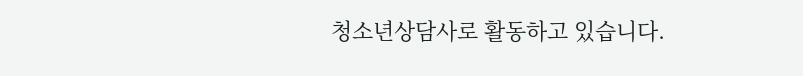청소년상담사로 활동하고 있습니다.